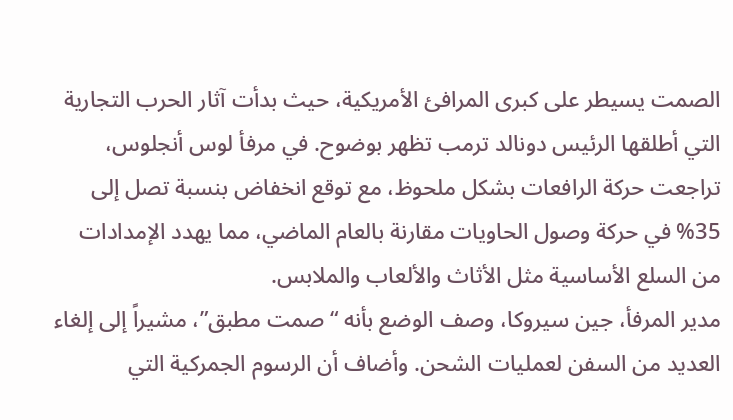الصمت يسيطر على كبرى المرافئ الأمريكية، حيث بدأت آثار الحرب التجارية التي أطلقها الرئيس دونالد ترمب تظهر بوضوح. في مرفأ لوس أنجلوس، تراجعت حركة الرافعات بشكل ملحوظ، مع توقع انخفاض بنسبة تصل إلى 35% في حركة وصول الحاويات مقارنة بالعام الماضي، مما يهدد الإمدادات من السلع الأساسية مثل الأثاث والألعاب والملابس.
مدير المرفأ، جين سيروكا، وصف الوضع بأنه “صمت مطبق”، مشيراً إلى إلغاء العديد من السفن لعمليات الشحن. وأضاف أن الرسوم الجمركية التي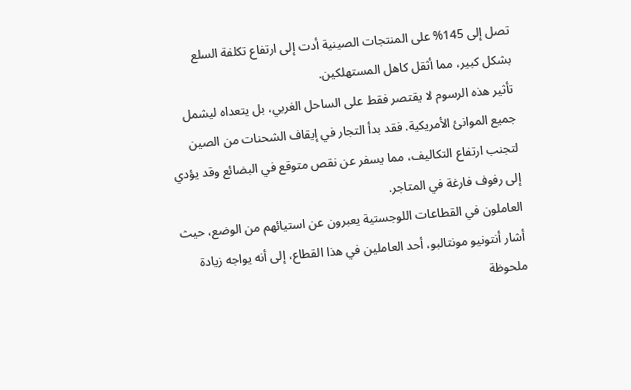تصل إلى 145% على المنتجات الصينية أدت إلى ارتفاع تكلفة السلع بشكل كبير، مما أثقل كاهل المستهلكين.
تأثير هذه الرسوم لا يقتصر فقط على الساحل الغربي، بل يتعداه ليشمل جميع الموانئ الأمريكية. فقد بدأ التجار في إيقاف الشحنات من الصين لتجنب ارتفاع التكاليف، مما يسفر عن نقص متوقع في البضائع وقد يؤدي إلى رفوف فارغة في المتاجر.
العاملون في القطاعات اللوجستية يعبرون عن استيائهم من الوضع، حيث أشار أنتونيو مونتالبو، أحد العاملين في هذا القطاع، إلى أنه يواجه زيادة ملحوظة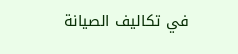في تكاليف الصيانة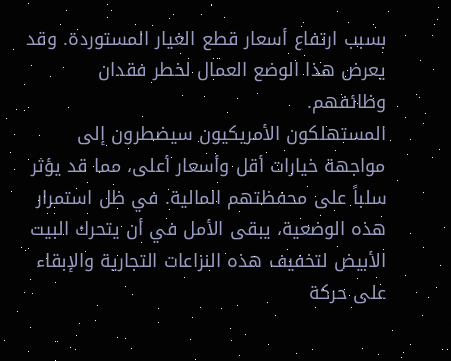بسبب ارتفاع أسعار قطع الغيار المستوردة. وقد يعرض هذا الوضع العمال لخطر فقدان وظائفهم.
المستهلكون الأمريكيون سيضطرون إلى مواجهة خيارات أقل وأسعار أعلى، مما قد يؤثر سلباً على محفظتهم المالية. في ظل استمرار هذه الوضعية، يبقى الأمل في أن يتحرك البيت الأبيض لتخفيف هذه النزاعات التجارية والإبقاء على حركة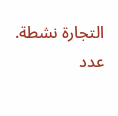التجارة نشطة.
عدد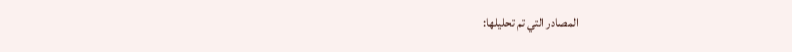المصادر التي تم تحليلها: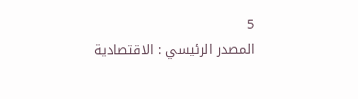5
المصدر الرئيسي : الاقتصادية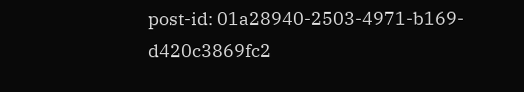post-id: 01a28940-2503-4971-b169-d420c3869fc2